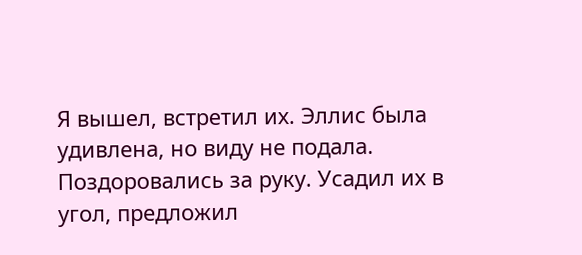Я вышел, встретил их. Эллис была удивлена, но виду не подала. Поздоровались за руку. Усадил их в угол, предложил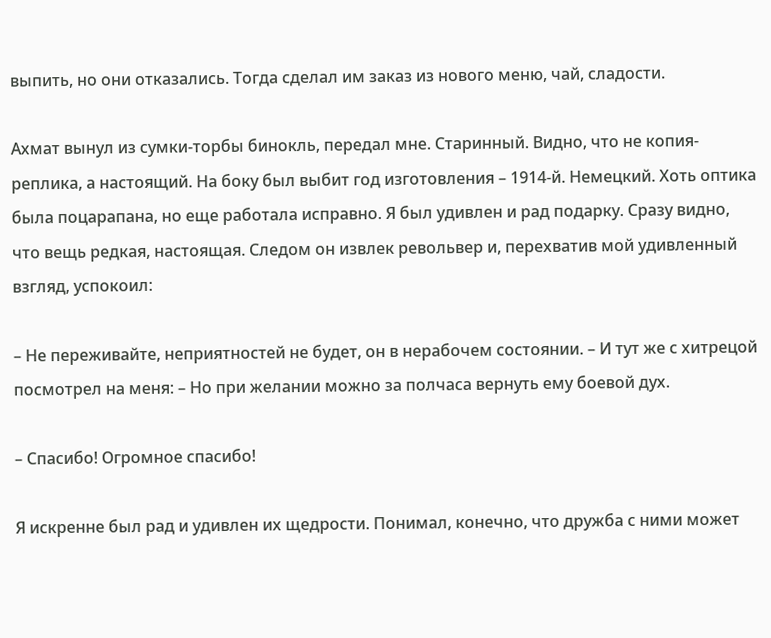выпить, но они отказались. Тогда сделал им заказ из нового меню, чай, сладости.

Ахмат вынул из сумки-торбы бинокль, передал мне. Старинный. Видно, что не копия-реплика, а настоящий. На боку был выбит год изготовления – 1914-й. Немецкий. Хоть оптика была поцарапана, но еще работала исправно. Я был удивлен и рад подарку. Сразу видно, что вещь редкая, настоящая. Следом он извлек револьвер и, перехватив мой удивленный взгляд, успокоил:

– Не переживайте, неприятностей не будет, он в нерабочем состоянии. – И тут же с хитрецой посмотрел на меня: – Но при желании можно за полчаса вернуть ему боевой дух.

– Спасибо! Огромное спасибо!

Я искренне был рад и удивлен их щедрости. Понимал, конечно, что дружба с ними может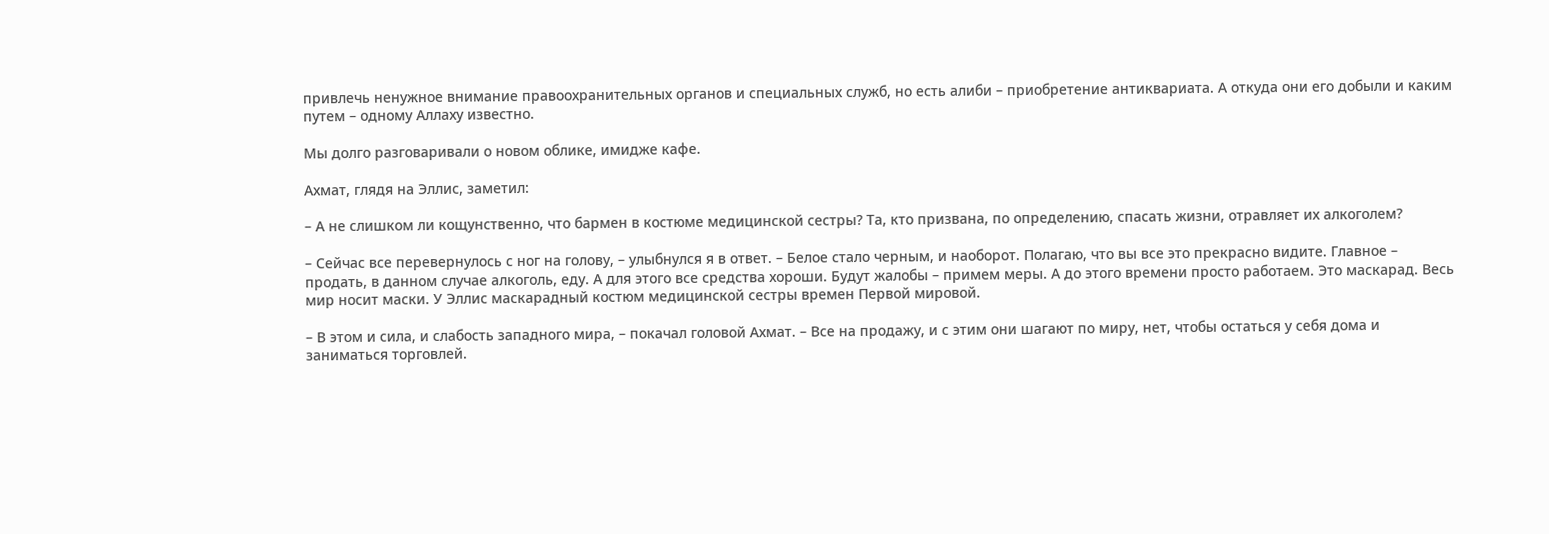привлечь ненужное внимание правоохранительных органов и специальных служб, но есть алиби – приобретение антиквариата. А откуда они его добыли и каким путем – одному Аллаху известно.

Мы долго разговаривали о новом облике, имидже кафе.

Ахмат, глядя на Эллис, заметил:

– А не слишком ли кощунственно, что бармен в костюме медицинской сестры? Та, кто призвана, по определению, спасать жизни, отравляет их алкоголем?

– Сейчас все перевернулось с ног на голову, – улыбнулся я в ответ. – Белое стало черным, и наоборот. Полагаю, что вы все это прекрасно видите. Главное – продать, в данном случае алкоголь, еду. А для этого все средства хороши. Будут жалобы – примем меры. А до этого времени просто работаем. Это маскарад. Весь мир носит маски. У Эллис маскарадный костюм медицинской сестры времен Первой мировой.

– В этом и сила, и слабость западного мира, – покачал головой Ахмат. – Все на продажу, и с этим они шагают по миру, нет, чтобы остаться у себя дома и заниматься торговлей.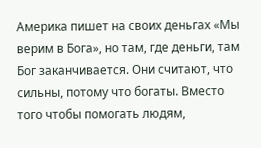Америка пишет на своих деньгах «Мы верим в Бога», но там, где деньги, там Бог заканчивается. Они считают, что сильны, потому что богаты. Вместо того чтобы помогать людям,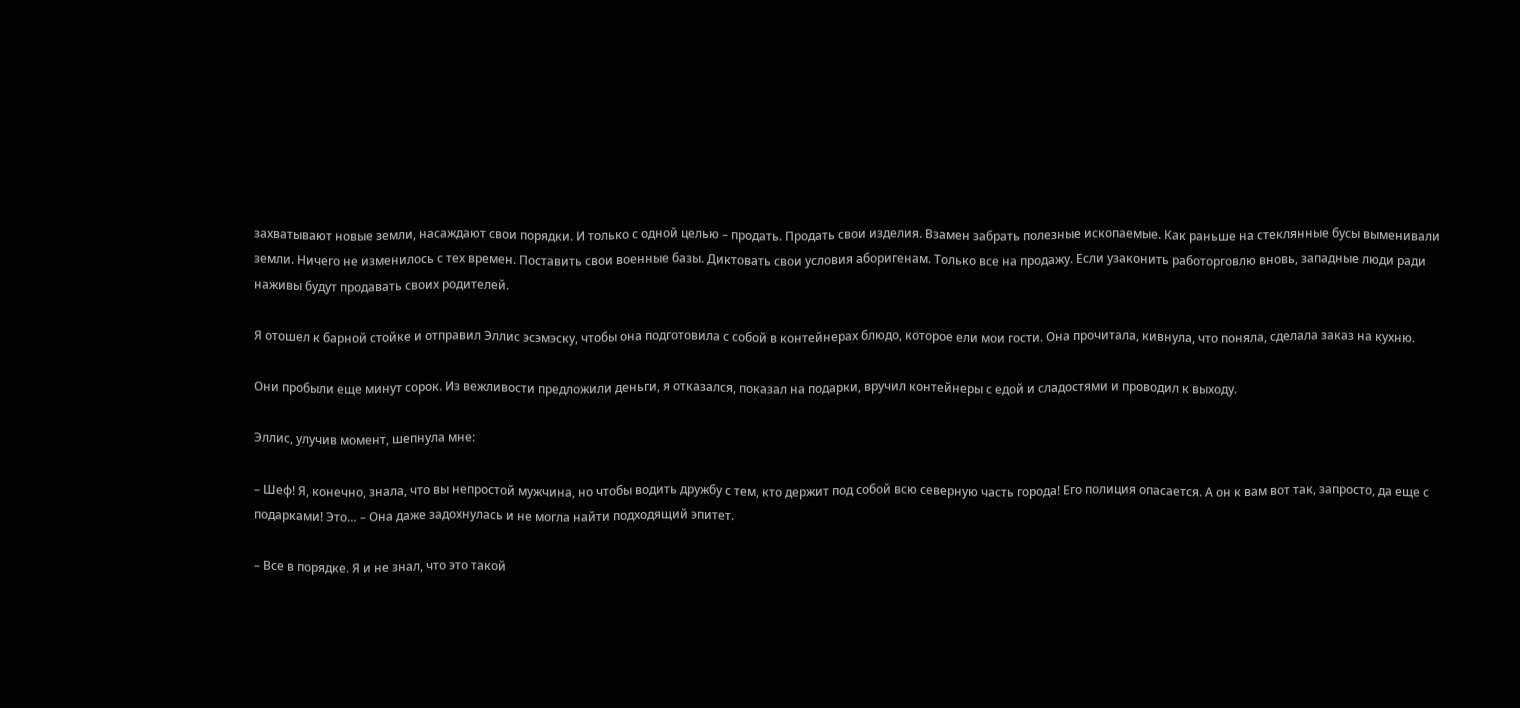захватывают новые земли, насаждают свои порядки. И только с одной целью – продать. Продать свои изделия. Взамен забрать полезные ископаемые. Как раньше на стеклянные бусы выменивали земли. Ничего не изменилось с тех времен. Поставить свои военные базы. Диктовать свои условия аборигенам. Только все на продажу. Если узаконить работорговлю вновь, западные люди ради наживы будут продавать своих родителей.

Я отошел к барной стойке и отправил Эллис эсэмэску, чтобы она подготовила с собой в контейнерах блюдо, которое ели мои гости. Она прочитала, кивнула, что поняла, сделала заказ на кухню.

Они пробыли еще минут сорок. Из вежливости предложили деньги, я отказался, показал на подарки, вручил контейнеры с едой и сладостями и проводил к выходу.

Эллис, улучив момент, шепнула мне:

– Шеф! Я, конечно, знала, что вы непростой мужчина, но чтобы водить дружбу с тем, кто держит под собой всю северную часть города! Его полиция опасается. А он к вам вот так, запросто, да еще с подарками! Это… – Она даже задохнулась и не могла найти подходящий эпитет.

– Все в порядке. Я и не знал, что это такой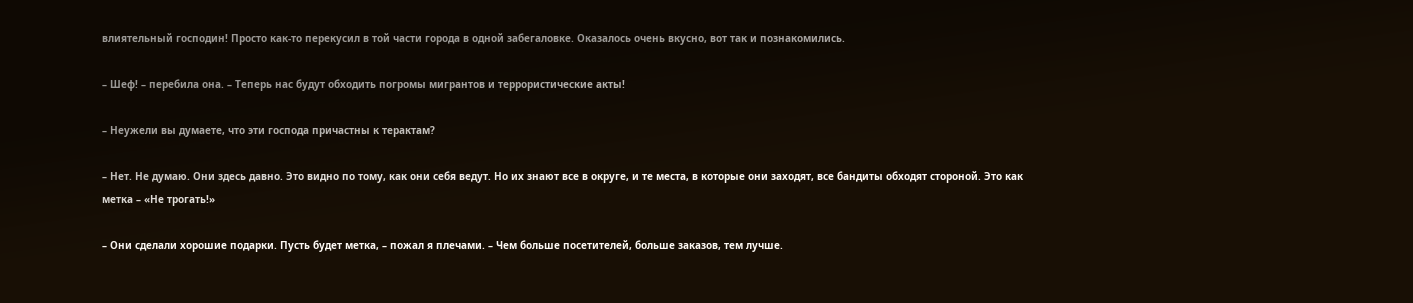влиятельный господин! Просто как-то перекусил в той части города в одной забегаловке. Оказалось очень вкусно, вот так и познакомились.

– Шеф! – перебила она. – Теперь нас будут обходить погромы мигрантов и террористические акты!

– Неужели вы думаете, что эти господа причастны к терактам?

– Нет. Не думаю. Они здесь давно. Это видно по тому, как они себя ведут. Но их знают все в округе, и те места, в которые они заходят, все бандиты обходят стороной. Это как метка – «Не трогать!»

– Они сделали хорошие подарки. Пусть будет метка, – пожал я плечами. – Чем больше посетителей, больше заказов, тем лучше.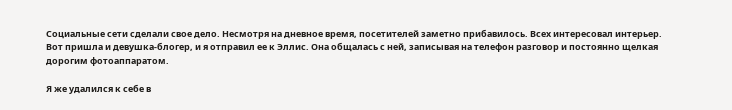Социальные сети сделали свое дело. Несмотря на дневное время, посетителей заметно прибавилось. Всех интересовал интерьер. Вот пришла и девушка-блогер, и я отправил ее к Эллис. Она общалась с ней, записывая на телефон разговор и постоянно щелкая дорогим фотоаппаратом.

Я же удалился к себе в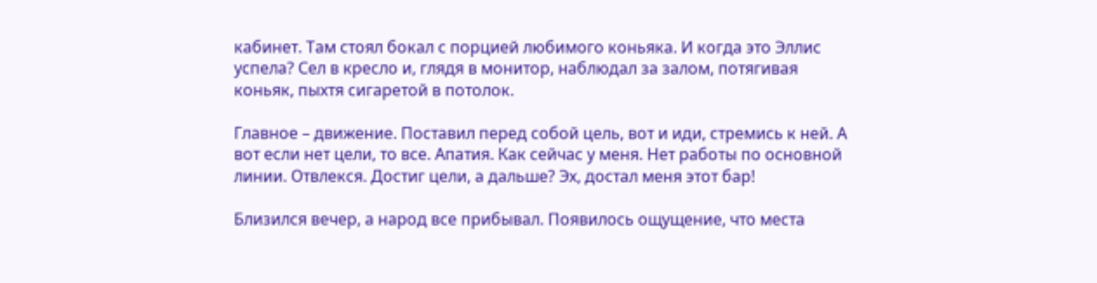кабинет. Там стоял бокал с порцией любимого коньяка. И когда это Эллис успела? Сел в кресло и, глядя в монитор, наблюдал за залом, потягивая коньяк, пыхтя сигаретой в потолок.

Главное – движение. Поставил перед собой цель, вот и иди, стремись к ней. А вот если нет цели, то все. Апатия. Как сейчас у меня. Нет работы по основной линии. Отвлекся. Достиг цели, а дальше? Эх, достал меня этот бар!

Близился вечер, а народ все прибывал. Появилось ощущение, что места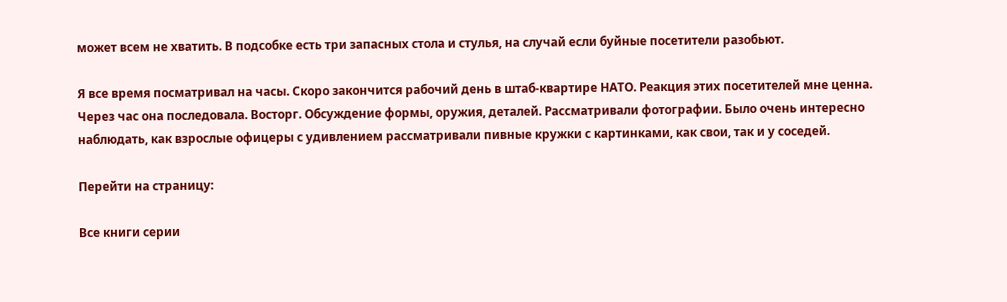может всем не хватить. В подсобке есть три запасных стола и стулья, на случай если буйные посетители разобьют.

Я все время посматривал на часы. Скоро закончится рабочий день в штаб-квартире НАТО. Реакция этих посетителей мне ценна. Через час она последовала. Восторг. Обсуждение формы, оружия, деталей. Рассматривали фотографии. Было очень интересно наблюдать, как взрослые офицеры с удивлением рассматривали пивные кружки с картинками, как свои, так и у соседей.

Перейти на страницу:

Все книги серии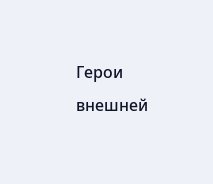Герои внешней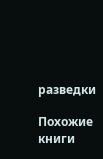разведки

Похожие книги